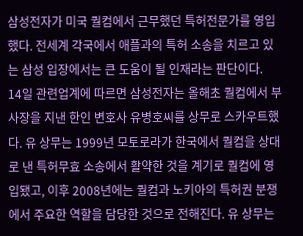삼성전자가 미국 퀄컴에서 근무했던 특허전문가를 영입했다. 전세계 각국에서 애플과의 특허 소송을 치르고 있는 삼성 입장에서는 큰 도움이 될 인재라는 판단이다.
14일 관련업계에 따르면 삼성전자는 올해초 퀄컴에서 부사장을 지낸 한인 변호사 유병호씨를 상무로 스카우트했다. 유 상무는 1999년 모토로라가 한국에서 퀄컴을 상대로 낸 특허무효 소송에서 활약한 것을 계기로 퀄컴에 영입됐고, 이후 2008년에는 퀄컴과 노키아의 특허권 분쟁에서 주요한 역할을 담당한 것으로 전해진다. 유 상무는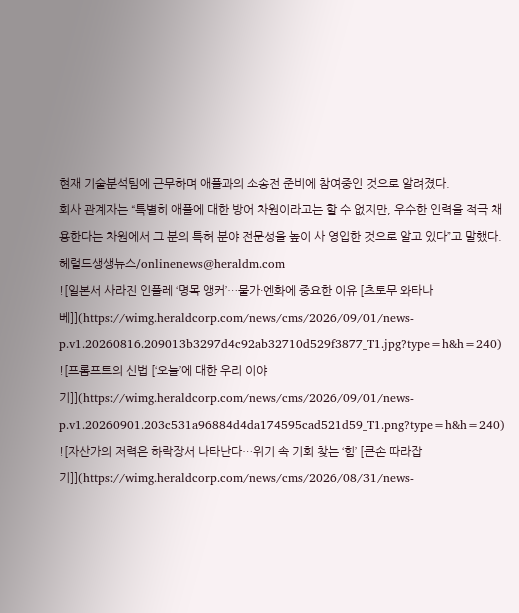현재 기술분석팀에 근무하며 애플과의 소송전 준비에 참여중인 것으로 알려졌다.
회사 관계자는 “특별히 애플에 대한 방어 차원이라고는 할 수 없지만, 우수한 인력을 적극 채용한다는 차원에서 그 분의 특허 분야 전문성을 높이 사 영입한 것으로 알고 있다”고 말했다.
헤럴드생생뉴스/onlinenews@heraldm.com
![일본서 사라진 인플레 ‘명목 앵커’…물가·엔화에 중요한 이유 [츠토무 와타나베]](https://wimg.heraldcorp.com/news/cms/2026/09/01/news-p.v1.20260816.209013b3297d4c92ab32710d529f3877_T1.jpg?type=h&h=240)
![프롬프트의 신법 [‘오늘’에 대한 우리 이야기]](https://wimg.heraldcorp.com/news/cms/2026/09/01/news-p.v1.20260901.203c531a96884d4da174595cad521d59_T1.png?type=h&h=240)
![자산가의 저력은 하락장서 나타난다…위기 속 기회 찾는 ‘힘’ [큰손 따라잡기]](https://wimg.heraldcorp.com/news/cms/2026/08/31/news-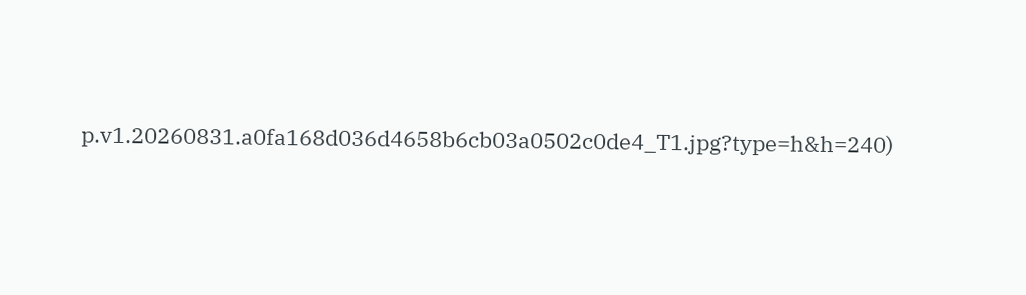p.v1.20260831.a0fa168d036d4658b6cb03a0502c0de4_T1.jpg?type=h&h=240)